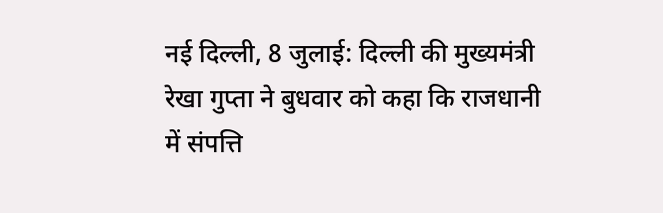नई दिल्ली, 8 जुलाई: दिल्ली की मुख्यमंत्री रेखा गुप्ता ने बुधवार को कहा कि राजधानी में संपत्ति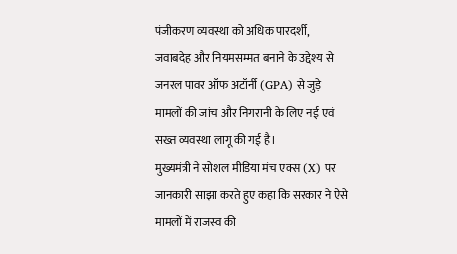पंजीकरण व्यवस्था को अधिक पारदर्शी, जवाबदेह और नियमसम्मत बनाने के उद्देश्य से जनरल पावर ऑफ अटॉर्नी (GPA) से जुड़े मामलों की जांच और निगरानी के लिए नई एवं सख्त व्यवस्था लागू की गई है।
मुख्यमंत्री ने सोशल मीडिया मंच एक्स (X) पर जानकारी साझा करते हुए कहा कि सरकार ने ऐसे मामलों में राजस्व की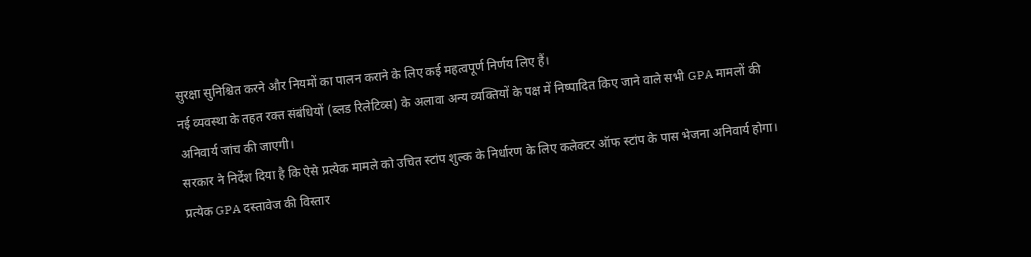सुरक्षा सुनिश्चित करने और नियमों का पालन कराने के लिए कई महत्वपूर्ण निर्णय लिए हैं।
नई व्यवस्था के तहत रक्त संबंधियों (ब्लड रिलेटिव्स) के अलावा अन्य व्यक्तियों के पक्ष में निष्पादित किए जाने वाले सभी GPA मामलों की अनिवार्य जांच की जाएगी।
सरकार ने निर्देश दिया है कि ऐसे प्रत्येक मामले को उचित स्टांप शुल्क के निर्धारण के लिए कलेक्टर ऑफ स्टांप के पास भेजना अनिवार्य होगा। प्रत्येक GPA दस्तावेज की विस्तार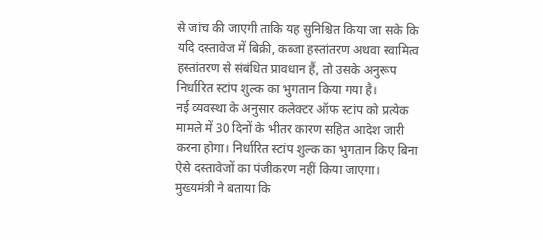से जांच की जाएगी ताकि यह सुनिश्चित किया जा सके कि यदि दस्तावेज में बिक्री, कब्जा हस्तांतरण अथवा स्वामित्व हस्तांतरण से संबंधित प्रावधान हैं, तो उसके अनुरूप निर्धारित स्टांप शुल्क का भुगतान किया गया है।
नई व्यवस्था के अनुसार कलेक्टर ऑफ स्टांप को प्रत्येक मामले में 30 दिनों के भीतर कारण सहित आदेश जारी करना होगा। निर्धारित स्टांप शुल्क का भुगतान किए बिना ऐसे दस्तावेजों का पंजीकरण नहीं किया जाएगा।
मुख्यमंत्री ने बताया कि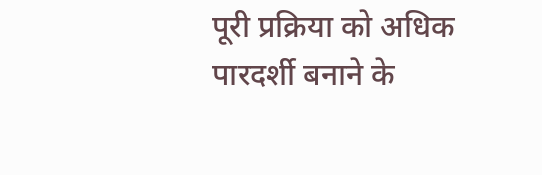पूरी प्रक्रिया को अधिक पारदर्शी बनाने के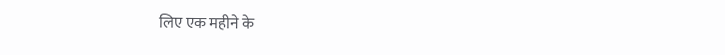लिए एक महीने के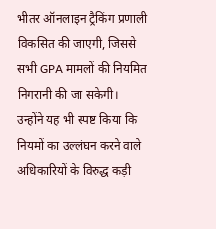भीतर ऑनलाइन ट्रैकिंग प्रणाली विकसित की जाएगी, जिससे सभी GPA मामलों की नियमित निगरानी की जा सकेगी।
उन्होंने यह भी स्पष्ट किया कि नियमों का उल्लंघन करने वाले अधिकारियों के विरुद्ध कड़ी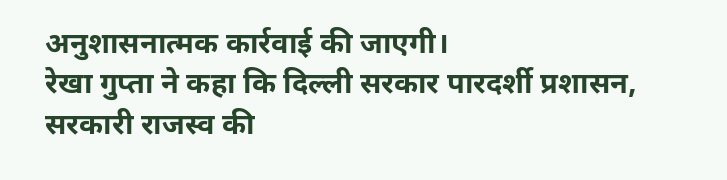अनुशासनात्मक कार्रवाई की जाएगी।
रेखा गुप्ता ने कहा कि दिल्ली सरकार पारदर्शी प्रशासन, सरकारी राजस्व की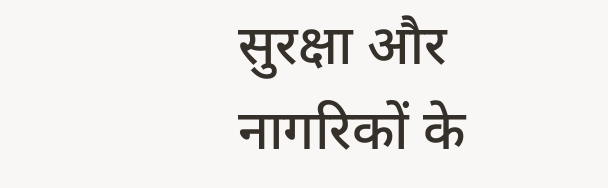सुरक्षा और नागरिकों के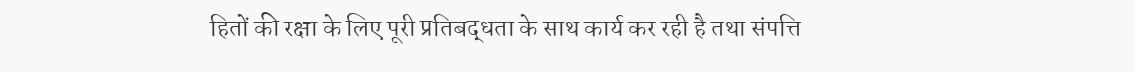हितों की रक्षा के लिए पूरी प्रतिबद्धता के साथ कार्य कर रही है तथा संपत्ति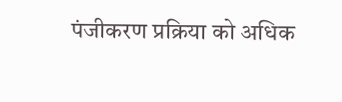पंजीकरण प्रक्रिया को अधिक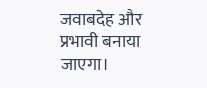जवाबदेह और प्रभावी बनाया जाएगा।